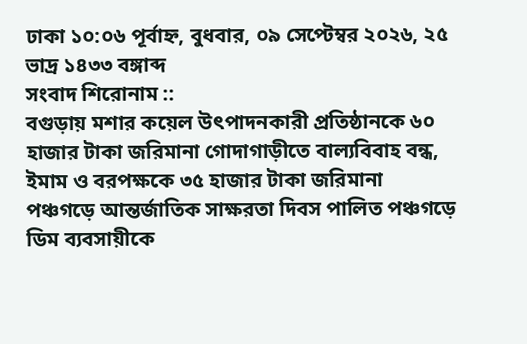ঢাকা ১০:০৬ পূর্বাহ্ন, বুধবার, ০৯ সেপ্টেম্বর ২০২৬, ২৫ ভাদ্র ১৪৩৩ বঙ্গাব্দ
সংবাদ শিরোনাম ::
বগুড়ায় মশার কয়েল উৎপাদনকারী প্রতিষ্ঠানকে ৬০ হাজার টাকা জরিমানা গোদাগাড়ীতে বাল্যবিবাহ বন্ধ, ইমাম ও বরপক্ষকে ৩৫ হাজার টাকা জরিমানা পঞ্চগড়ে আন্তর্জাতিক সাক্ষরতা দিবস পালিত পঞ্চগড়ে ডিম ব্যবসায়ীকে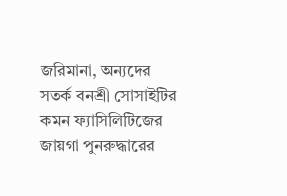জরিমানা, অন্যদের সতর্ক বনশ্রী সোসাইটির কমন ফ্যাসিলিটিজের জায়গা পুনরুদ্ধারের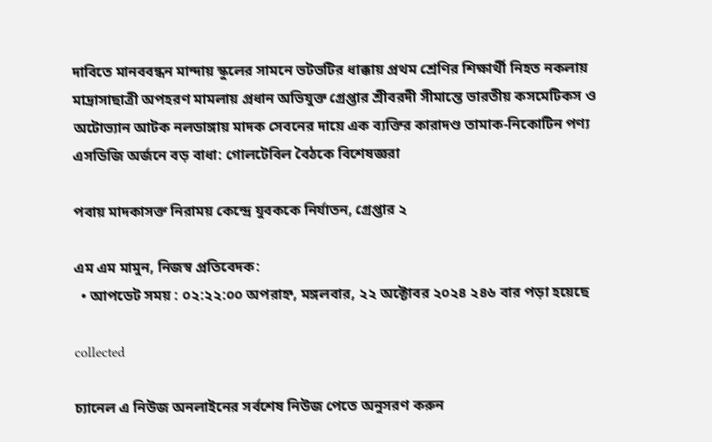দাবিতে মানববন্ধন মান্দায় স্কুলের সামনে ভটভটির ধাক্কায় প্রথম শ্রেণির শিক্ষার্থী নিহত নকলায় মাদ্রাসাছাত্রী অপহরণ মামলায় প্রধান অভিযুক্ত গ্রেপ্তার শ্রীবরদী সীমান্তে ভারতীয় কসমেটিকস ও অটোভ্যান আটক নলডাঙ্গায় মাদক সেবনের দায়ে এক ব্যক্তির কারাদণ্ড তামাক-নিকোটিন পণ্য এসডিজি অর্জনে বড় বাধা: গোলটেবিল বৈঠকে বিশেষজ্ঞরা

পবায় মাদকাসক্ত নিরাময় কেন্দ্রে যুবককে নির্যাতন, গ্রেপ্তার ২

এম এম মামুন, নিজস্ব প্রতিবেদক:
  • আপডেট সময় : ০২:২২:০০ অপরাহ্ন, মঙ্গলবার, ২২ অক্টোবর ২০২৪ ২৪৬ বার পড়া হয়েছে

collected

চ্যানেল এ নিউজ অনলাইনের সর্বশেষ নিউজ পেতে অনুসরণ করুন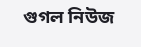গুগল নিউজ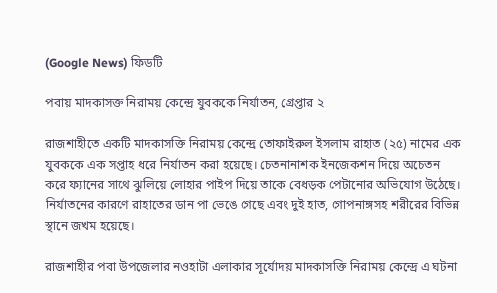(Google News) ফিডটি

পবায় মাদকাসক্ত নিরাময় কেন্দ্রে যুবককে নির্যাতন, গ্রেপ্তার ২

রাজশাহীতে একটি মাদকাসক্তি নিরাময় কেন্দ্রে তোফাইরুল ইসলাম রাহাত (২৫) নামের এক যুবককে এক সপ্তাহ ধরে নির্যাতন করা হয়েছে। চেতনানাশক ইনজেকশন দিয়ে অচেতন করে ফ্যানের সাথে ঝুলিয়ে লোহার পাইপ দিয়ে তাকে বেধড়ক পেটানোর অভিযোগ উঠেছে। নির্যাতনের কারণে রাহাতের ডান পা ভেঙে গেছে এবং দুই হাত, গোপনাঙ্গসহ শরীরের বিভিন্ন স্থানে জখম হয়েছে।

রাজশাহীর পবা উপজেলার নওহাটা এলাকার সূর্যোদয় মাদকাসক্তি নিরাময় কেন্দ্রে এ ঘটনা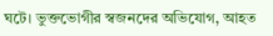ঘটে। ভুক্তভোগীর স্বজনদের অভিযোগ, আহত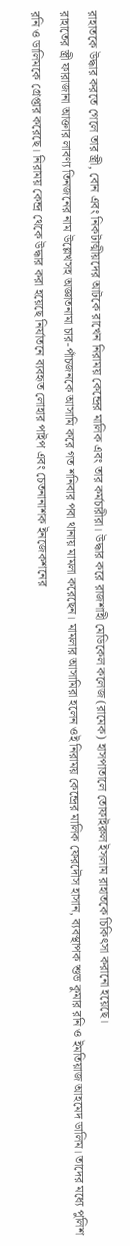রাহাতকে উদ্ধার করতে গেলে তার স্ত্রী, বোন এবং নিকটাত্মীয়দের আটকে রাখেন নিরাময় কেন্দ্রের মালিক এবং তার কর্মচারীরা। উদ্ধার করে রাজশাহী মেডিকেল কলেজ (রামেক) হাসপাতালে তোফাইরুল ইসলাম রাহাতকে চিকিৎসা করানো হয়েছে।
রাহাতের স্ত্রী ফারাজানা আক্তার লাবণ্য তিনজনের নাম উল্লেখসহ অজ্ঞাতনামা চার-পাঁচজনকে আসামি করে গত শনিবার পবা থানায় মামলা করেছেন। মামলার আসামিরা হলেন ওই নিরাময় কেন্দ্রের মালিক ফেরদৌস হাসান, ব্যবস্থাপক শুভ কুমার রনি ও ইমতিয়াজ আহমেদ ডালিম। তাদের মধ্যে পুলিশ রনি ও ডালিমকে গ্রেপ্তার করেছে। নিরাময় কেন্দ্র থেকে উদ্ধার করা হয়েছে নির্যাতনে ব্যবহৃত লোহার পাইপ এবং চেতনানাশক ইনজেকশনের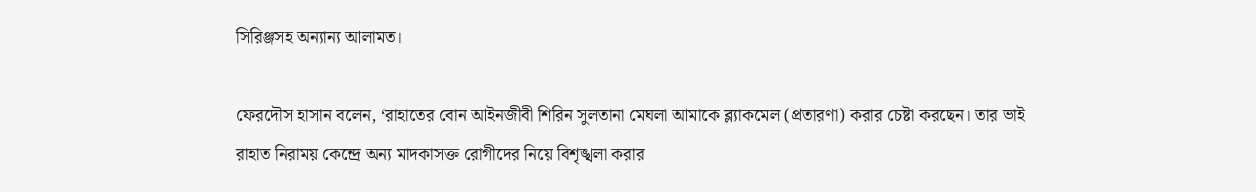সিরিঞ্জসহ অন্যান্য আলামত।

ফেরদৌস হাসান বলেন, ‘রাহাতের বোন আইনজীবী শিরিন সুলতানা মেঘলা আমাকে ব্ল্যাকমেল (প্রতারণা) করার চেষ্টা করছেন। তার ভাই রাহাত নিরাময় কেন্দ্রে অন্য মাদকাসক্ত রোগীদের নিয়ে বিশৃঙ্খলা করার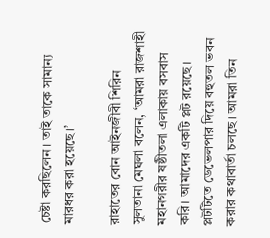চেষ্টা করছিলেন। তাই তাকে সামান্য মারধর করা হয়েছে।’

রাহাতের বোন আইনজীবী শিরিন সুলতানা মেঘলা বলেন, ‘আমরা রাজশাহী মহানগরীর ষষ্ঠীতলা এলাকায় বসবাস করি। আমাদের একটি প্লট রয়েছে। প্লটটিতে ডেভেলপার দিয়ে বহুতল ভবন করার কথাবার্তা চলছে। আমরা তিন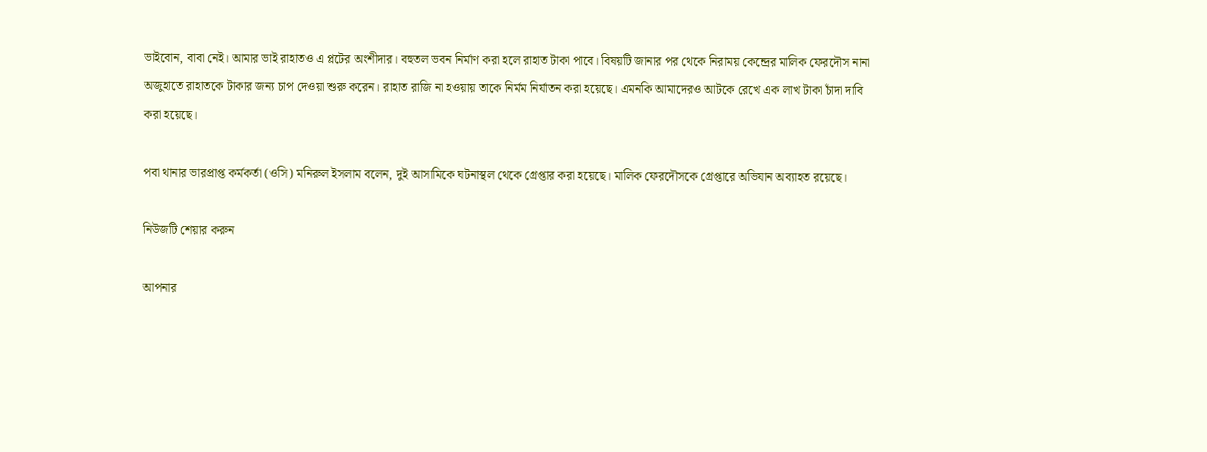ভাইবোন, বাবা নেই। আমার ভাই রাহাতও এ প্লটের অংশীদার। বহুতল ভবন নির্মাণ করা হলে রাহাত টাকা পাবে। বিষয়টি জানার পর থেকে নিরাময় কেন্দ্রের মালিক ফেরদৌস নানা অজুহাতে রাহাতকে টাকার জন্য চাপ দেওয়া শুরু করেন। রাহাত রাজি না হওয়ায় তাকে নির্মম নির্যাতন করা হয়েছে। এমনকি আমাদেরও আটকে রেখে এক লাখ টাকা চাঁদা দাবি করা হয়েছে।

পবা থানার ভারপ্রাপ্ত কর্মকর্তা (ওসি) মনিরুল ইসলাম বলেন, দুই আসামিকে ঘটনাস্থল থেকে গ্রেপ্তার করা হয়েছে। মালিক ফেরদৌসকে গ্রেপ্তারে অভিযান অব্যাহত রয়েছে।

নিউজটি শেয়ার করুন

আপনার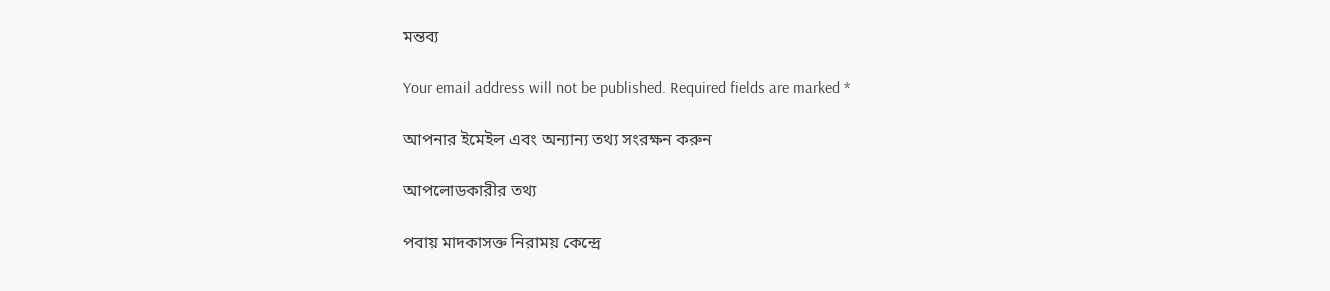মন্তব্য

Your email address will not be published. Required fields are marked *

আপনার ইমেইল এবং অন্যান্য তথ্য সংরক্ষন করুন

আপলোডকারীর তথ্য

পবায় মাদকাসক্ত নিরাময় কেন্দ্রে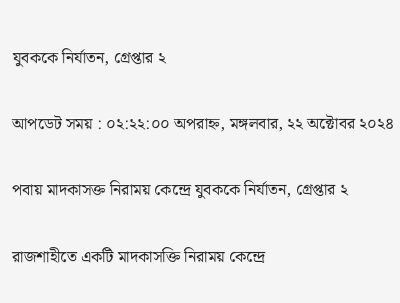যুবককে নির্যাতন, গ্রেপ্তার ২

আপডেট সময় : ০২:২২:০০ অপরাহ্ন, মঙ্গলবার, ২২ অক্টোবর ২০২৪

পবায় মাদকাসক্ত নিরাময় কেন্দ্রে যুবককে নির্যাতন, গ্রেপ্তার ২

রাজশাহীতে একটি মাদকাসক্তি নিরাময় কেন্দ্রে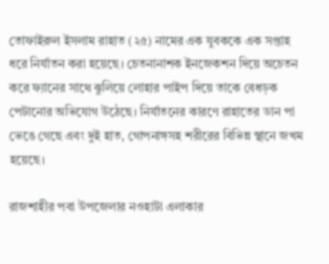তোফাইরুল ইসলাম রাহাত (২৫) নামের এক যুবককে এক সপ্তাহ ধরে নির্যাতন করা হয়েছে। চেতনানাশক ইনজেকশন দিয়ে অচেতন করে ফ্যানের সাথে ঝুলিয়ে লোহার পাইপ দিয়ে তাকে বেধড়ক পেটানোর অভিযোগ উঠেছে। নির্যাতনের কারণে রাহাতের ডান পা ভেঙে গেছে এবং দুই হাত, গোপনাঙ্গসহ শরীরের বিভিন্ন স্থানে জখম হয়েছে।

রাজশাহীর পবা উপজেলার নওহাটা এলাকার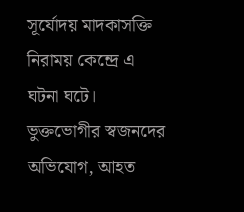সূর্যোদয় মাদকাসক্তি নিরাময় কেন্দ্রে এ ঘটনা ঘটে। ভুক্তভোগীর স্বজনদের অভিযোগ, আহত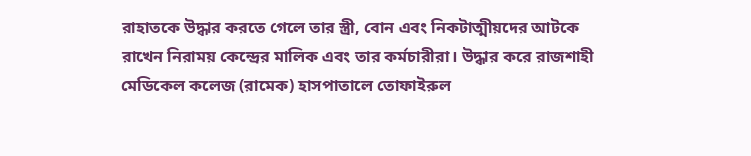রাহাতকে উদ্ধার করতে গেলে তার স্ত্রী, বোন এবং নিকটাত্মীয়দের আটকে রাখেন নিরাময় কেন্দ্রের মালিক এবং তার কর্মচারীরা। উদ্ধার করে রাজশাহী মেডিকেল কলেজ (রামেক) হাসপাতালে তোফাইরুল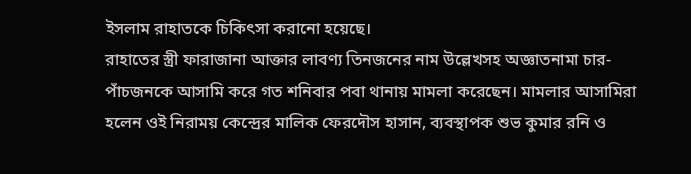ইসলাম রাহাতকে চিকিৎসা করানো হয়েছে।
রাহাতের স্ত্রী ফারাজানা আক্তার লাবণ্য তিনজনের নাম উল্লেখসহ অজ্ঞাতনামা চার-পাঁচজনকে আসামি করে গত শনিবার পবা থানায় মামলা করেছেন। মামলার আসামিরা হলেন ওই নিরাময় কেন্দ্রের মালিক ফেরদৌস হাসান, ব্যবস্থাপক শুভ কুমার রনি ও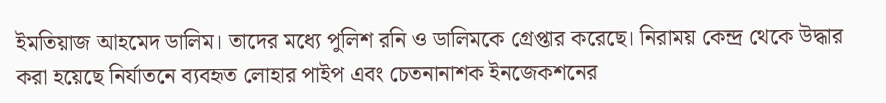ইমতিয়াজ আহমেদ ডালিম। তাদের মধ্যে পুলিশ রনি ও ডালিমকে গ্রেপ্তার করেছে। নিরাময় কেন্দ্র থেকে উদ্ধার করা হয়েছে নির্যাতনে ব্যবহৃত লোহার পাইপ এবং চেতনানাশক ইনজেকশনের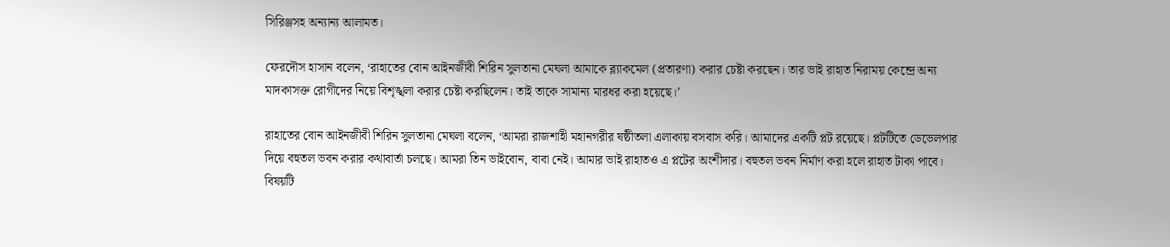সিরিঞ্জসহ অন্যান্য আলামত।

ফেরদৌস হাসান বলেন, ‘রাহাতের বোন আইনজীবী শিরিন সুলতানা মেঘলা আমাকে ব্ল্যাকমেল (প্রতারণা) করার চেষ্টা করছেন। তার ভাই রাহাত নিরাময় কেন্দ্রে অন্য মাদকাসক্ত রোগীদের নিয়ে বিশৃঙ্খলা করার চেষ্টা করছিলেন। তাই তাকে সামান্য মারধর করা হয়েছে।’

রাহাতের বোন আইনজীবী শিরিন সুলতানা মেঘলা বলেন, ‘আমরা রাজশাহী মহানগরীর ষষ্ঠীতলা এলাকায় বসবাস করি। আমাদের একটি প্লট রয়েছে। প্লটটিতে ডেভেলপার দিয়ে বহুতল ভবন করার কথাবার্তা চলছে। আমরা তিন ভাইবোন, বাবা নেই। আমার ভাই রাহাতও এ প্লটের অংশীদার। বহুতল ভবন নির্মাণ করা হলে রাহাত টাকা পাবে। বিষয়টি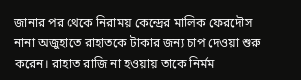জানার পর থেকে নিরাময় কেন্দ্রের মালিক ফেরদৌস নানা অজুহাতে রাহাতকে টাকার জন্য চাপ দেওয়া শুরু করেন। রাহাত রাজি না হওয়ায় তাকে নির্মম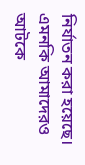নির্যাতন করা হয়েছে। এমনকি আমাদেরও আটকে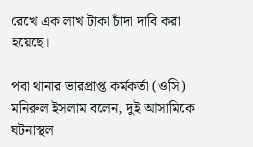রেখে এক লাখ টাকা চাঁদা দাবি করা হয়েছে।

পবা থানার ভারপ্রাপ্ত কর্মকর্তা (ওসি) মনিরুল ইসলাম বলেন, দুই আসামিকে ঘটনাস্থল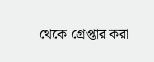থেকে গ্রেপ্তার করা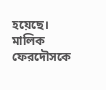হয়েছে। মালিক ফেরদৌসকে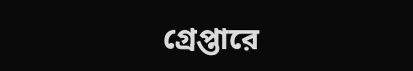গ্রেপ্তারে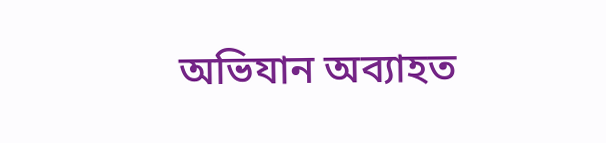অভিযান অব্যাহত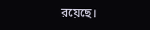রয়েছে।